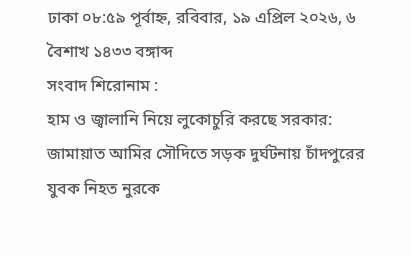ঢাকা ০৮:৫৯ পূর্বাহ্ন, রবিবার, ১৯ এপ্রিল ২০২৬, ৬ বৈশাখ ১৪৩৩ বঙ্গাব্দ
সংবাদ শিরোনাম :
হাম ও জ্বালানি নিয়ে লুকোচুরি করছে সরকার: জামায়াত আমির সৌদিতে সড়ক দুর্ঘটনায় চাঁদপুরের যুবক নিহত নুরকে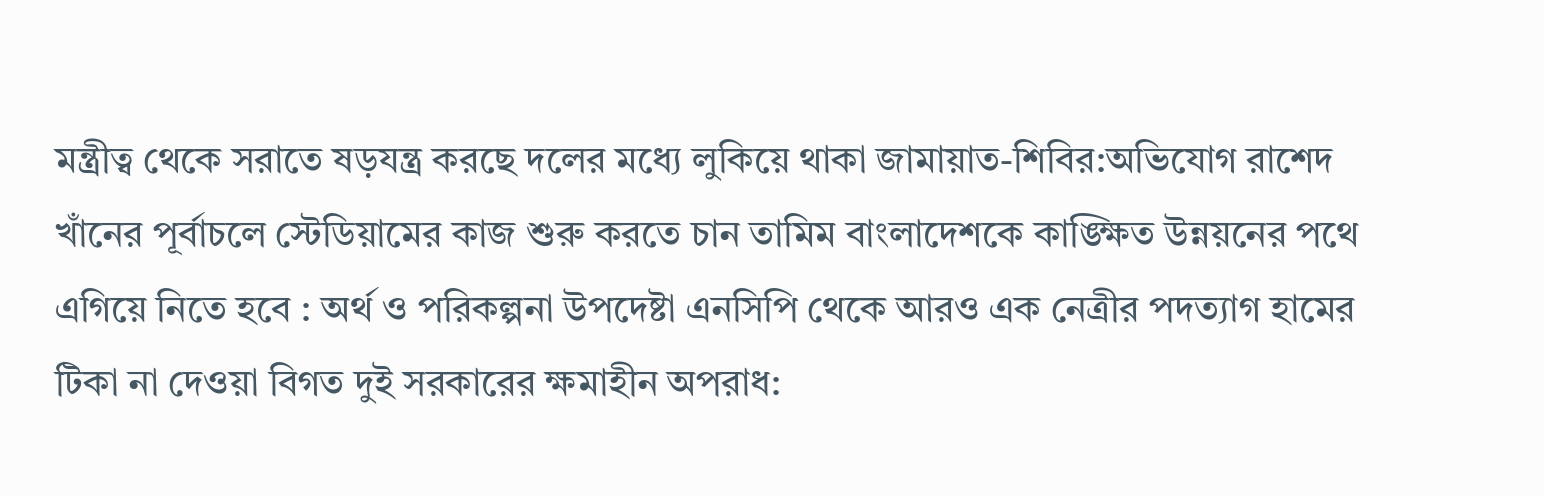মন্ত্রীত্ব থেকে সরাতে ষড়যন্ত্র করছে দলের মধ্যে লুকিয়ে থাকা জামায়াত-শিবির:অভিযোগ রাশেদ খাঁনের পূর্বাচলে স্টেডিয়ামের কাজ শুরু করতে চান তামিম বাংলাদেশকে কাঙ্ক্ষিত উন্নয়নের পথে এগিয়ে নিতে হবে : অর্থ ও পরিকল্পনা উপদেষ্টা এনসিপি থেকে আরও এক নেত্রীর পদত্যাগ হামের টিকা না দেওয়া বিগত দুই সরকারের ক্ষমাহীন অপরাধ: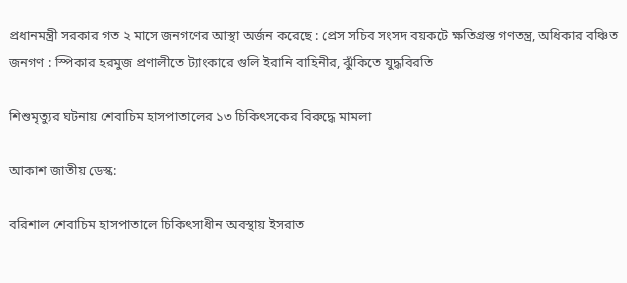প্রধানমন্ত্রী সরকার গত ২ মাসে জনগণের আস্থা অর্জন করেছে : প্রেস সচিব সংসদ বয়কটে ক্ষতিগ্রস্ত গণতন্ত্র, অধিকার বঞ্চিত জনগণ : স্পিকার হরমুজ প্রণালীতে ট্যাংকারে গুলি ইরানি বাহিনীর, ঝুঁকিতে যুদ্ধবিরতি

শিশুমৃত্যুর ঘটনায় শেবাচিম হাসপাতালের ১৩ চিকিৎসকের বিরুদ্ধে মামলা

আকাশ জাতীয় ডেস্ক:

বরিশাল শেবাচিম হাসপাতালে চিকিৎসাধীন অবস্থায় ইসরাত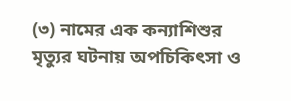(৩) নামের এক কন্যাশিশুর মৃত্যুর ঘটনায় অপচিকিৎসা ও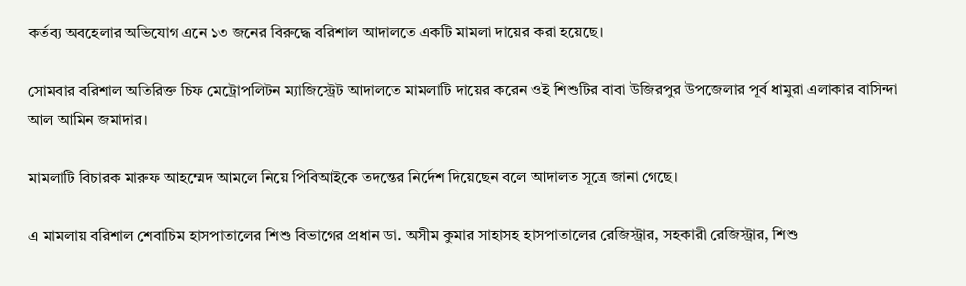কর্তব্য অবহেলার অভিযোগ এনে ১৩ জনের বিরুদ্ধে বরিশাল আদালতে একটি মামলা দায়ের করা হয়েছে।

সোমবার বরিশাল অতিরিক্ত চিফ মেট্রোপলিটন ম্যাজিস্ট্রেট আদালতে মামলাটি দায়ের করেন ওই শিশুটির বাবা উজিরপুর উপজেলার পূর্ব ধামুরা এলাকার বাসিন্দা আল আমিন জমাদার।

মামলাটি বিচারক মারুফ আহম্মেদ আমলে নিয়ে পিবিআইকে তদন্তের নির্দেশ দিয়েছেন বলে আদালত সূত্রে জানা গেছে।

এ মামলায় বরিশাল শেবাচিম হাসপাতালের শিশু বিভাগের প্রধান ডা. অসীম কুমার সাহাসহ হাসপাতালের রেজিস্ট্রার, সহকারী রেজিস্ট্রার, শিশু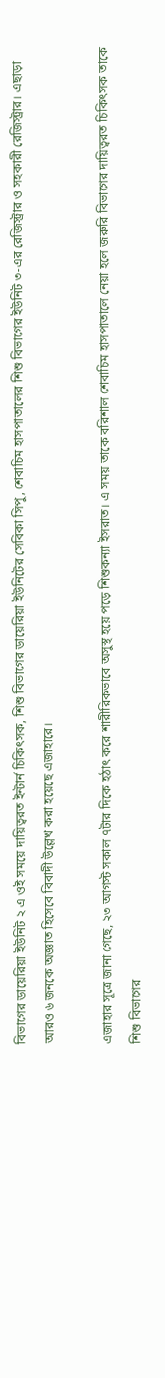বিভাগের ডায়েরিয়া ইউনিট ২ এ ওই সময়ে দায়িত্বরত ইন্টার্ন চিকিৎসক, শিশু বিভাগের ডায়েরিয়া ইউনিটের সেবিকা সিপু, শেবাচিম হাসপাতালের শিশু বিভাগের ইউনিট ৩-এর রেজিস্ট্রার ও সহকারী রেজিস্ট্রার। এছাড়া আরও ৬ জনকে অজ্ঞাত হিসেবে বিবাদী উল্লেখ করা হয়েছে এজাহারে।

এজাহার সূত্রে জানা গেছে, ২৩ আগস্ট সকাল ৭টার দিকে হঠাৎ করে শারীরিকভাবে অসুস্থ হয়ে পড়ে শিশুকন্যা ইসরাত। এ সময় তাকে বরিশাল শেবাচিম হাসপাতালে নেয়া হলে জরুরি বিভাগের দায়িত্বরত চিকিৎসক তাকে শিশু বিভাগের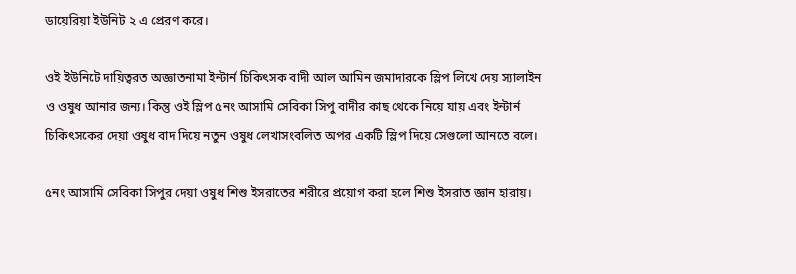ডায়েরিয়া ইউনিট ২ এ প্রেরণ করে।

ওই ইউনিটে দায়িত্বরত অজ্ঞাতনামা ইন্টার্ন চিকিৎসক বাদী আল আমিন জমাদারকে স্লিপ লিখে দেয় স্যালাইন ও ওষুধ আনার জন্য। কিন্তু ওই স্লিপ ৫নং আসামি সেবিকা সিপু বাদীর কাছ থেকে নিয়ে যায় এবং ইন্টার্ন চিকিৎসকের দেয়া ওষুধ বাদ দিয়ে নতুন ওষুধ লেখাসংবলিত অপর একটি স্লিপ দিয়ে সেগুলো আনতে বলে।

৫নং আসামি সেবিকা সিপুর দেয়া ওষুধ শিশু ইসরাতের শরীরে প্রয়োগ করা হলে শিশু ইসরাত জ্ঞান হারায়।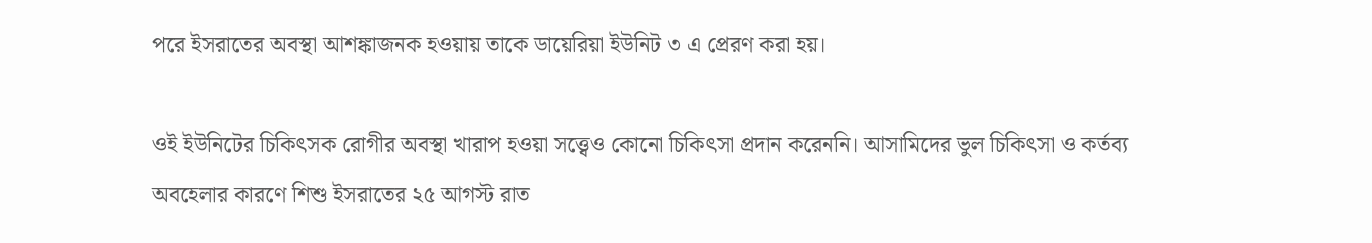পরে ইসরাতের অবস্থা আশঙ্কাজনক হওয়ায় তাকে ডায়েরিয়া ইউনিট ৩ এ প্রেরণ করা হয়।

ওই ইউনিটের চিকিৎসক রোগীর অবস্থা খারাপ হওয়া সত্ত্বেও কোনো চিকিৎসা প্রদান করেননি। আসামিদের ভুল চিকিৎসা ও কর্তব্য অবহেলার কারণে শিশু ইসরাতের ২৫ আগস্ট রাত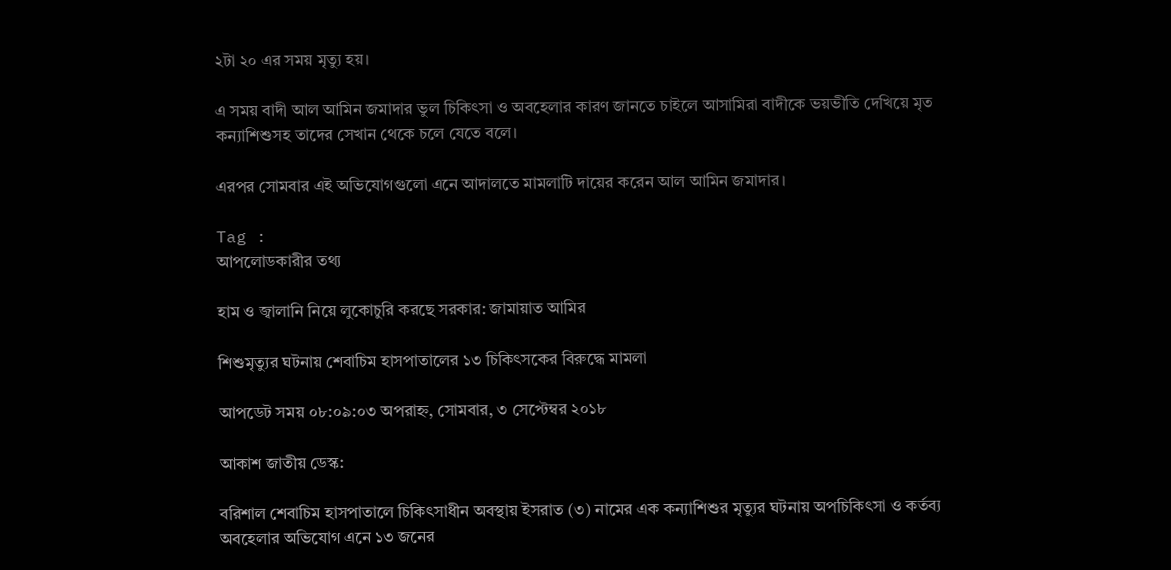২টা ২০ এর সময় মৃত্যু হয়।

এ সময় বাদী আল আমিন জমাদার ভুল চিকিৎসা ও অবহেলার কারণ জানতে চাইলে আসামিরা বাদীকে ভয়ভীতি দেখিয়ে মৃত কন্যাশিশুসহ তাদের সেখান থেকে চলে যেতে বলে।

এরপর সোমবার এই অভিযোগগুলো এনে আদালতে মামলাটি দায়ের করেন আল আমিন জমাদার।

Tag :
আপলোডকারীর তথ্য

হাম ও জ্বালানি নিয়ে লুকোচুরি করছে সরকার: জামায়াত আমির

শিশুমৃত্যুর ঘটনায় শেবাচিম হাসপাতালের ১৩ চিকিৎসকের বিরুদ্ধে মামলা

আপডেট সময় ০৮:০৯:০৩ অপরাহ্ন, সোমবার, ৩ সেপ্টেম্বর ২০১৮

আকাশ জাতীয় ডেস্ক:

বরিশাল শেবাচিম হাসপাতালে চিকিৎসাধীন অবস্থায় ইসরাত (৩) নামের এক কন্যাশিশুর মৃত্যুর ঘটনায় অপচিকিৎসা ও কর্তব্য অবহেলার অভিযোগ এনে ১৩ জনের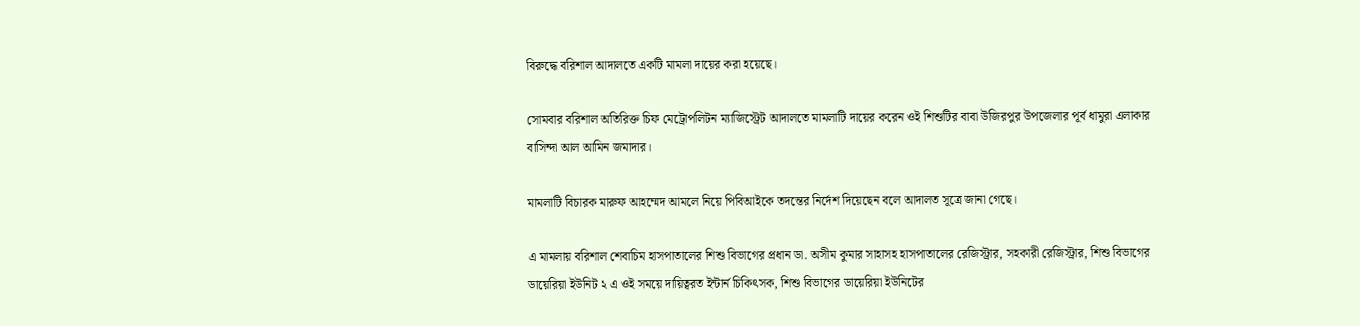বিরুদ্ধে বরিশাল আদালতে একটি মামলা দায়ের করা হয়েছে।

সোমবার বরিশাল অতিরিক্ত চিফ মেট্রোপলিটন ম্যাজিস্ট্রেট আদালতে মামলাটি দায়ের করেন ওই শিশুটির বাবা উজিরপুর উপজেলার পূর্ব ধামুরা এলাকার বাসিন্দা আল আমিন জমাদার।

মামলাটি বিচারক মারুফ আহম্মেদ আমলে নিয়ে পিবিআইকে তদন্তের নির্দেশ দিয়েছেন বলে আদালত সূত্রে জানা গেছে।

এ মামলায় বরিশাল শেবাচিম হাসপাতালের শিশু বিভাগের প্রধান ডা. অসীম কুমার সাহাসহ হাসপাতালের রেজিস্ট্রার, সহকারী রেজিস্ট্রার, শিশু বিভাগের ডায়েরিয়া ইউনিট ২ এ ওই সময়ে দায়িত্বরত ইন্টার্ন চিকিৎসক, শিশু বিভাগের ডায়েরিয়া ইউনিটের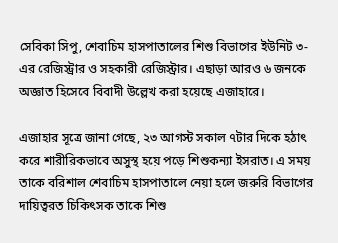সেবিকা সিপু, শেবাচিম হাসপাতালের শিশু বিভাগের ইউনিট ৩-এর রেজিস্ট্রার ও সহকারী রেজিস্ট্রার। এছাড়া আরও ৬ জনকে অজ্ঞাত হিসেবে বিবাদী উল্লেখ করা হয়েছে এজাহারে।

এজাহার সূত্রে জানা গেছে, ২৩ আগস্ট সকাল ৭টার দিকে হঠাৎ করে শারীরিকভাবে অসুস্থ হয়ে পড়ে শিশুকন্যা ইসরাত। এ সময় তাকে বরিশাল শেবাচিম হাসপাতালে নেয়া হলে জরুরি বিভাগের দায়িত্বরত চিকিৎসক তাকে শিশু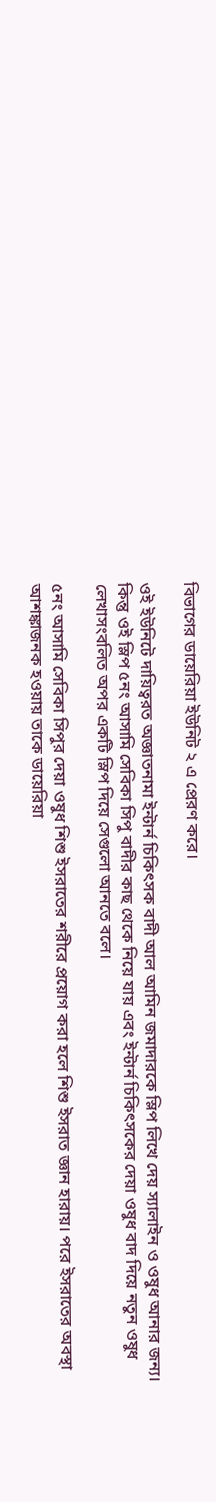বিভাগের ডায়েরিয়া ইউনিট ২ এ প্রেরণ করে।

ওই ইউনিটে দায়িত্বরত অজ্ঞাতনামা ইন্টার্ন চিকিৎসক বাদী আল আমিন জমাদারকে স্লিপ লিখে দেয় স্যালাইন ও ওষুধ আনার জন্য। কিন্তু ওই স্লিপ ৫নং আসামি সেবিকা সিপু বাদীর কাছ থেকে নিয়ে যায় এবং ইন্টার্ন চিকিৎসকের দেয়া ওষুধ বাদ দিয়ে নতুন ওষুধ লেখাসংবলিত অপর একটি স্লিপ দিয়ে সেগুলো আনতে বলে।

৫নং আসামি সেবিকা সিপুর দেয়া ওষুধ শিশু ইসরাতের শরীরে প্রয়োগ করা হলে শিশু ইসরাত জ্ঞান হারায়। পরে ইসরাতের অবস্থা আশঙ্কাজনক হওয়ায় তাকে ডায়েরিয়া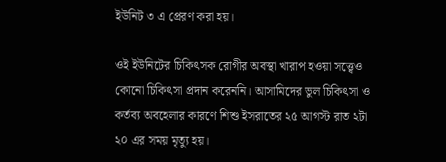ইউনিট ৩ এ প্রেরণ করা হয়।

ওই ইউনিটের চিকিৎসক রোগীর অবস্থা খারাপ হওয়া সত্ত্বেও কোনো চিকিৎসা প্রদান করেননি। আসামিদের ভুল চিকিৎসা ও কর্তব্য অবহেলার কারণে শিশু ইসরাতের ২৫ আগস্ট রাত ২টা ২০ এর সময় মৃত্যু হয়।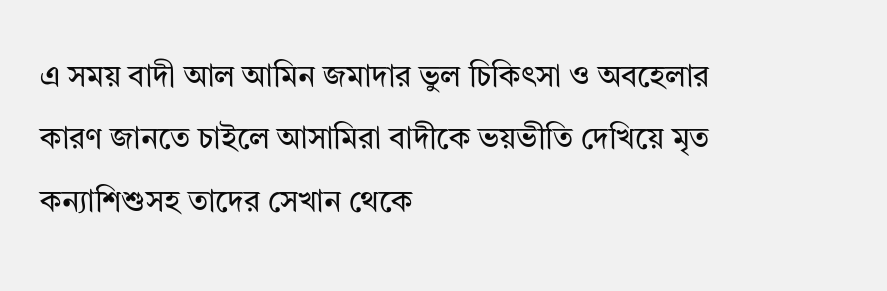এ সময় বাদী আল আমিন জমাদার ভুল চিকিৎসা ও অবহেলার কারণ জানতে চাইলে আসামিরা বাদীকে ভয়ভীতি দেখিয়ে মৃত কন্যাশিশুসহ তাদের সেখান থেকে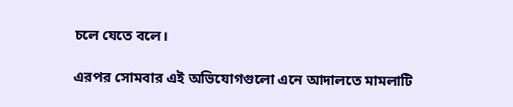চলে যেতে বলে।

এরপর সোমবার এই অভিযোগগুলো এনে আদালতে মামলাটি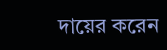দায়ের করেন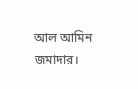আল আমিন জমাদার।